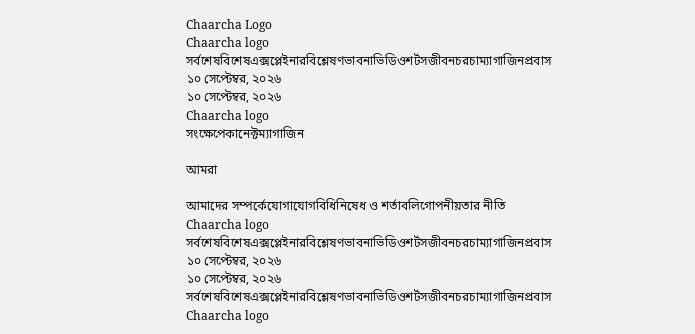Chaarcha Logo
Chaarcha logo
সর্বশেষবিশেষএক্সপ্লেইনারবিশ্লেষণভাবনাভিডিওশর্টসজীবনচরচাম্যাগাজিনপ্রবাস
১০ সেপ্টেম্বর, ২০২৬
১০ সেপ্টেম্বর, ২০২৬
Chaarcha logo
সংক্ষেপেকানেক্টম্যাগাজিন

আমরা

আমাদের সম্পর্কেযোগাযোগবিধিনিষেধ ও শর্তাবলিগোপনীয়তার নীতি
Chaarcha logo
সর্বশেষবিশেষএক্সপ্লেইনারবিশ্লেষণভাবনাভিডিওশর্টসজীবনচরচাম্যাগাজিনপ্রবাস
১০ সেপ্টেম্বর, ২০২৬
১০ সেপ্টেম্বর, ২০২৬
সর্বশেষবিশেষএক্সপ্লেইনারবিশ্লেষণভাবনাভিডিওশর্টসজীবনচরচাম্যাগাজিনপ্রবাস
Chaarcha logo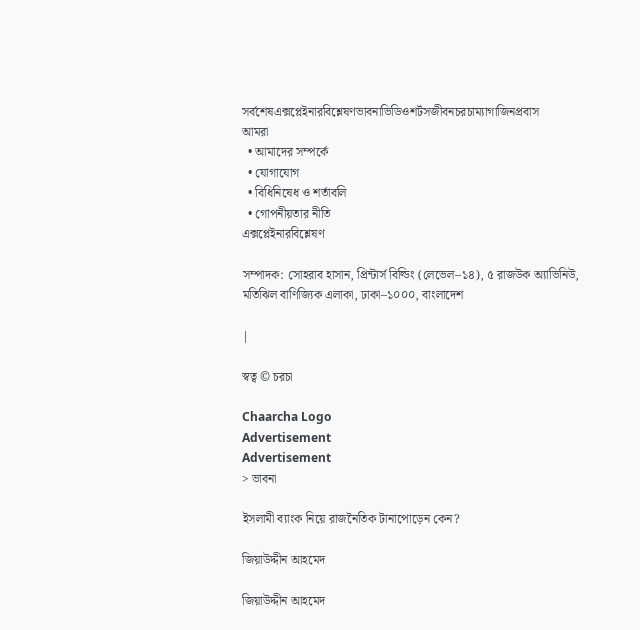সর্বশেষএক্সপ্লেইনারবিশ্লেষণভাবনাভিডিওশর্টসজীবনচরচাম্যাগাজিনপ্রবাস
আমরা
  • আমাদের সম্পর্কে
  • যোগাযোগ
  • বিধিনিষেধ ও শর্তাবলি
  • গোপনীয়তার নীতি
এক্সপ্লেইনারবিশ্লেষণ

সম্পাদক: সোহরাব হাসান, প্রিন্টার্স বিল্ডিং (লেভেল–১৪), ৫ রাজউক অ্যাভিনিউ, মতিঝিল বাণিজ্যিক এলাকা, ঢাকা–১০০০, বাংলাদেশ

|

স্বত্ব © চরচা

Chaarcha Logo
Advertisement
Advertisement
> ভাবনা

ইসলামী ব্যাংক নিয়ে রাজনৈতিক টানাপোড়েন কেন?

জিয়াউদ্দীন আহমেদ

জিয়াউদ্দীন আহমেদ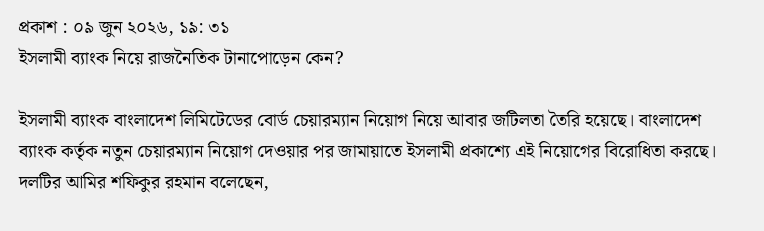প্রকাশ : ০৯ জুন ২০২৬, ১৯: ৩১
ইসলামী ব্যাংক নিয়ে রাজনৈতিক টানাপোড়েন কেন?

ইসলামী ব্যাংক বাংলাদেশ লিমিটেডের বোর্ড চেয়ারম্যান নিয়োগ নিয়ে আবার জটিলতা তৈরি হয়েছে। বাংলাদেশ ব্যাংক কর্তৃক নতুন চেয়ারম্যান নিয়োগ দেওয়ার পর জামায়াতে ইসলামী প্রকাশ্যে এই নিয়োগের বিরোধিতা করছে। দলটির আমির শফিকুর রহমান বলেছেন,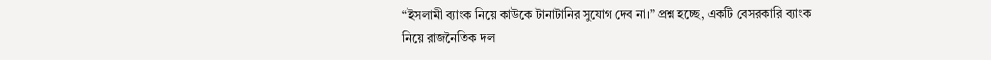“ইসলামী ব্যাংক নিয়ে কাউকে টানাটানির সুযোগ দেব না।” প্রশ্ন হচ্ছে, একটি বেসরকারি ব্যাংক নিয়ে রাজনৈতিক দল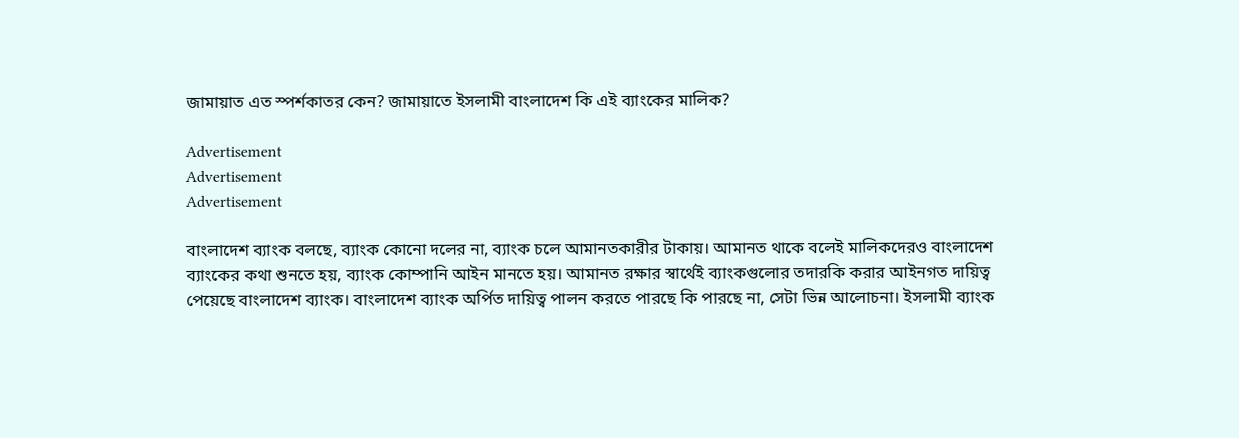জামায়াত এত স্পর্শকাতর কেন? জামায়াতে ইসলামী বাংলাদেশ কি এই ব্যাংকের মালিক?

Advertisement
Advertisement
Advertisement

বাংলাদেশ ব্যাংক বলছে, ব্যাংক কোনো দলের না, ব্যাংক চলে আমানতকারীর টাকায়। আমানত থাকে বলেই মালিকদেরও বাংলাদেশ ব্যাংকের কথা শুনতে হয়, ব্যাংক কোম্পানি আইন মানতে হয়। আমানত রক্ষার স্বার্থেই ব্যাংকগুলোর তদারকি করার আইনগত দায়িত্ব পেয়েছে বাংলাদেশ ব্যাংক। বাংলাদেশ ব্যাংক অর্পিত দায়িত্ব পালন করতে পারছে কি পারছে না, সেটা ভিন্ন আলোচনা। ইসলামী ব্যাংক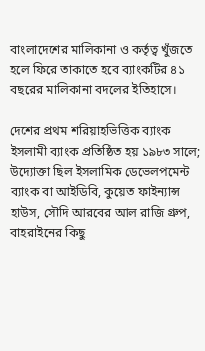বাংলাদেশের মালিকানা ও কর্তৃত্ব খুঁজতে হলে ফিরে তাকাতে হবে ব্যাংকটির ৪১ বছরের মালিকানা বদলের ইতিহাসে।

দেশের প্রথম শরিয়াহভিত্তিক ব্যাংক ইসলামী ব্যাংক প্রতিষ্ঠিত হয় ১৯৮৩ সালে; উদ্যোক্তা ছিল ইসলামিক ডেভেলপমেন্ট ব্যাংক বা আইডিবি, কুয়েত ফাইন্যান্স হাউস, সৌদি আরবের আল রাজি গ্রুপ, বাহরাইনের কিছু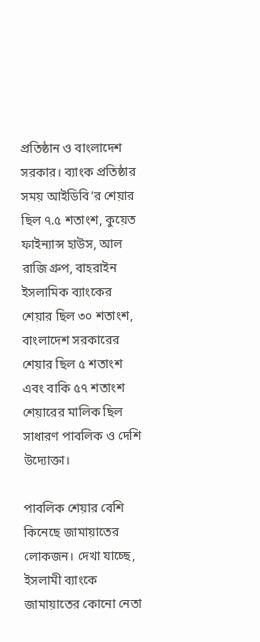প্রতিষ্ঠান ও বাংলাদেশ সরকার। ব্যাংক প্রতিষ্ঠার সময় আইডিবি’র শেয়ার ছিল ৭.৫ শতাংশ, কুয়েত ফাইন্যান্স হাউস, আল রাজি গ্রুপ, বাহরাইন ইসলামিক ব্যাংকের শেয়ার ছিল ৩০ শতাংশ, বাংলাদেশ সরকারের শেয়ার ছিল ৫ শতাংশ এবং বাকি ৫৭ শতাংশ শেয়ারের মালিক ছিল সাধারণ পাবলিক ও দেশি উদ্যোক্তা।

পাবলিক শেয়ার বেশি কিনেছে জামায়াতের লোকজন। দেখা যাচ্ছে, ইসলামী ব্যাংকে জামায়াতের কোনো নেতা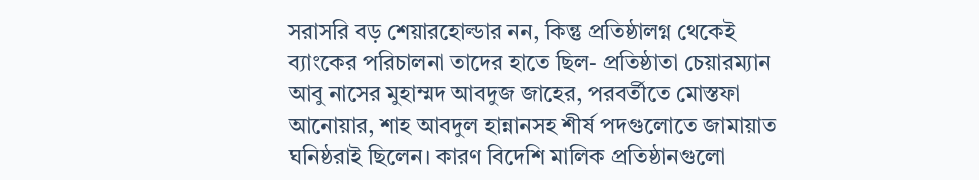সরাসরি বড় শেয়ারহোল্ডার নন, কিন্তু প্রতিষ্ঠালগ্ন থেকেই ব্যাংকের পরিচালনা তাদের হাতে ছিল- প্রতিষ্ঠাতা চেয়ারম্যান আবু নাসের মুহাম্মদ আবদুজ জাহের, পরবর্তীতে মোস্তফা আনোয়ার, শাহ আবদুল হান্নানসহ শীর্ষ পদগুলোতে জামায়াত ঘনিষ্ঠরাই ছিলেন। কারণ বিদেশি মালিক প্রতিষ্ঠানগুলো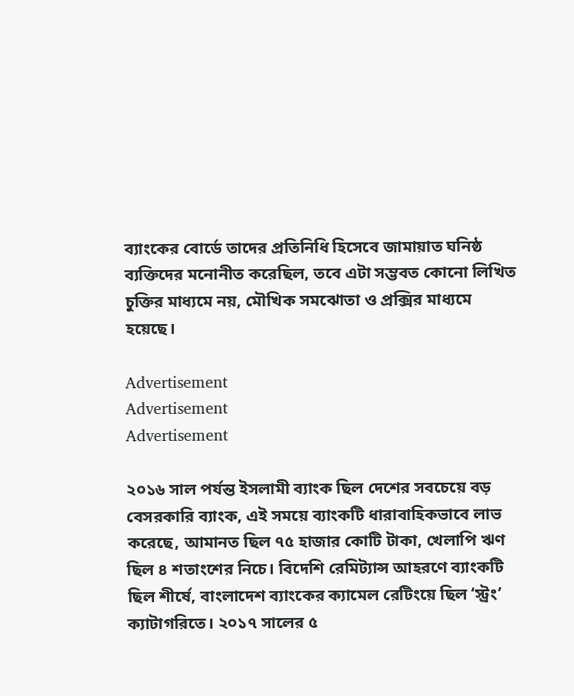ব্যাংকের বোর্ডে তাদের প্রতিনিধি হিসেবে জামায়াত ঘনিষ্ঠ ব্যক্তিদের মনোনীত করেছিল, তবে এটা সম্ভবত কোনো লিখিত চুক্তির মাধ্যমে নয়, মৌখিক সমঝোতা ও প্রক্সির মাধ্যমে হয়েছে।

Advertisement
Advertisement
Advertisement

২০১৬ সাল পর্যন্ত ইসলামী ব্যাংক ছিল দেশের সবচেয়ে বড় বেসরকারি ব্যাংক, এই সময়ে ব্যাংকটি ধারাবাহিকভাবে লাভ করেছে, আমানত ছিল ৭৫ হাজার কোটি টাকা, খেলাপি ঋণ ছিল ৪ শতাংশের নিচে। বিদেশি রেমিট্যান্স আহরণে ব্যাংকটি ছিল শীর্ষে, বাংলাদেশ ব্যাংকের ক্যামেল রেটিংয়ে ছিল ‘স্ট্রং’ ক্যাটাগরিতে। ২০১৭ সালের ৫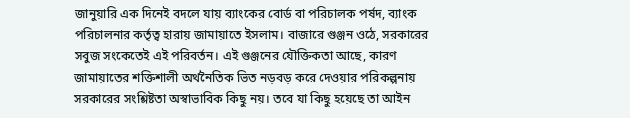জানুয়ারি এক দিনেই বদলে যায় ব্যাংকের বোর্ড বা পরিচালক পর্ষদ, ব্যাংক পরিচালনার কর্তৃত্ব হারায় জামায়াতে ইসলাম। বাজারে গুঞ্জন ওঠে, সরকারের সবুজ সংকেতেই এই পরিবর্তন। এই গুঞ্জনের যৌক্তিকতা আছে, কারণ জামায়াতের শক্তিশালী অর্থনৈতিক ভিত নড়বড় করে দেওয়ার পরিকল্পনায় সরকারের সংশ্লিষ্টতা অস্বাভাবিক কিছু নয়। তবে যা কিছু হয়েছে তা আইন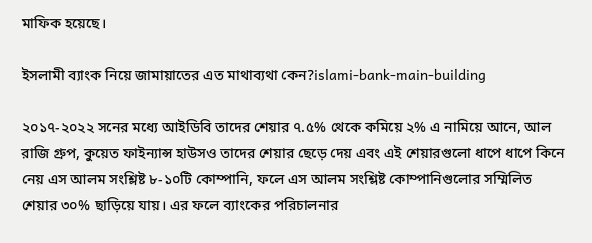মাফিক হয়েছে।

ইসলামী ব্যাংক নিয়ে জামায়াতের এত মাথাব্যথা কেন?islami-bank-main-building

২০১৭-২০২২ সনের মধ্যে আইডিবি তাদের শেয়ার ৭.৫% থেকে কমিয়ে ২% এ নামিয়ে আনে, আল রাজি গ্রুপ, কুয়েত ফাইন্যান্স হাউসও তাদের শেয়ার ছেড়ে দেয় এবং এই শেয়ারগুলো ধাপে ধাপে কিনে নেয় এস আলম সংশ্লিষ্ট ৮-১০টি কোম্পানি, ফলে এস আলম সংশ্লিষ্ট কোম্পানিগুলোর সম্মিলিত শেয়ার ৩০% ছাড়িয়ে যায়। এর ফলে ব্যাংকের পরিচালনার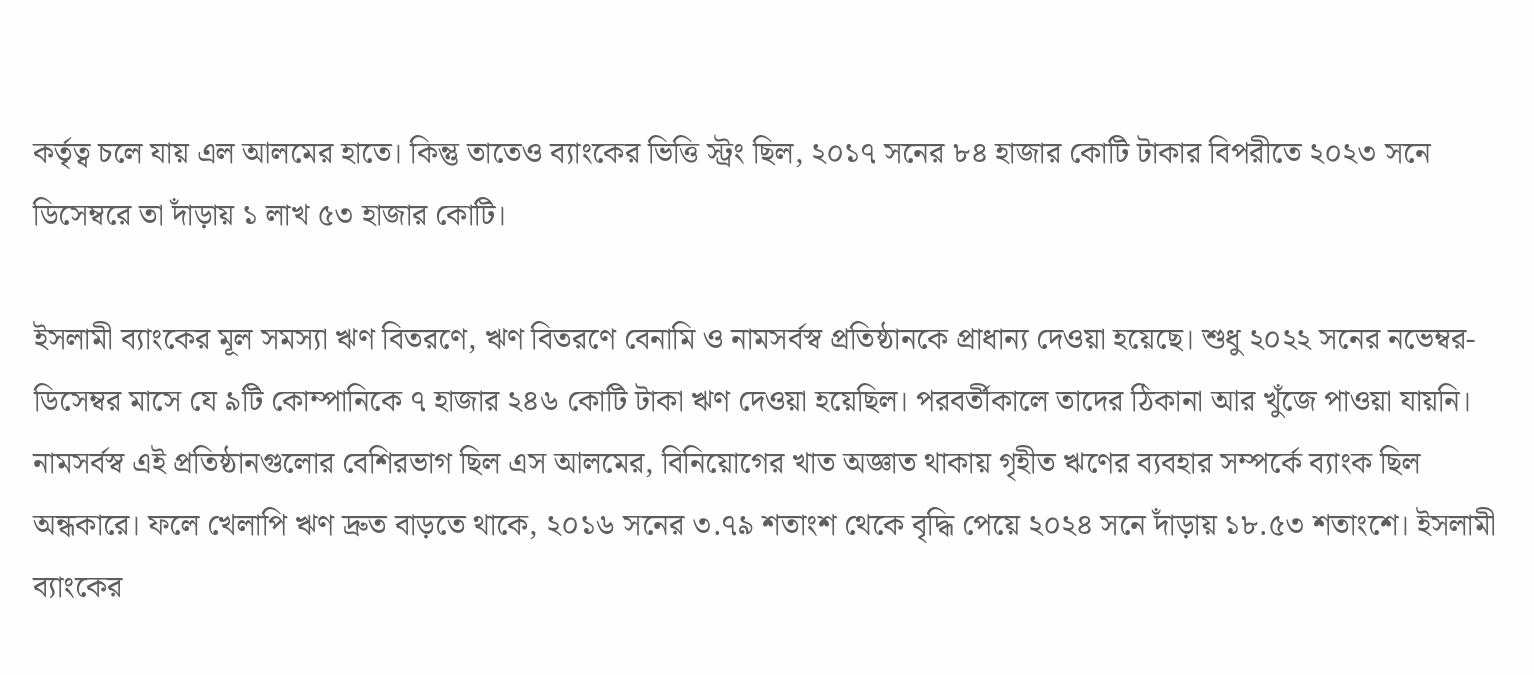কর্তৃত্ব চলে যায় এল আলমের হাতে। কিন্তু তাতেও ব্যাংকের ভিত্তি স্ট্রং ছিল, ২০১৭ সনের ৮৪ হাজার কোটি টাকার বিপরীতে ২০২৩ সনে ডিসেম্বরে তা দাঁড়ায় ১ লাখ ৫৩ হাজার কোটি।

ইসলামী ব্যাংকের মূল সমস্যা ঋণ বিতরণে, ঋণ বিতরণে বেনামি ও নামসর্বস্ব প্রতিষ্ঠানকে প্রাধান্য দেওয়া হয়েছে। শুধু ২০২২ সনের নভেম্বর-ডিসেম্বর মাসে যে ৯টি কোম্পানিকে ৭ হাজার ২৪৬ কোটি টাকা ঋণ দেওয়া হয়েছিল। পরবর্তীকালে তাদের ঠিকানা আর খুঁজে পাওয়া যায়নি। নামসর্বস্ব এই প্রতিষ্ঠানগুলোর বেশিরভাগ ছিল এস আলমের, বিনিয়োগের খাত অজ্ঞাত থাকায় গৃহীত ঋণের ব্যবহার সম্পর্কে ব্যাংক ছিল অন্ধকারে। ফলে খেলাপি ঋণ দ্রুত বাড়তে থাকে, ২০১৬ সনের ৩.৭৯ শতাংশ থেকে বৃদ্ধি পেয়ে ২০২৪ সনে দাঁড়ায় ১৮.৫৩ শতাংশে। ইসলামী ব্যাংকের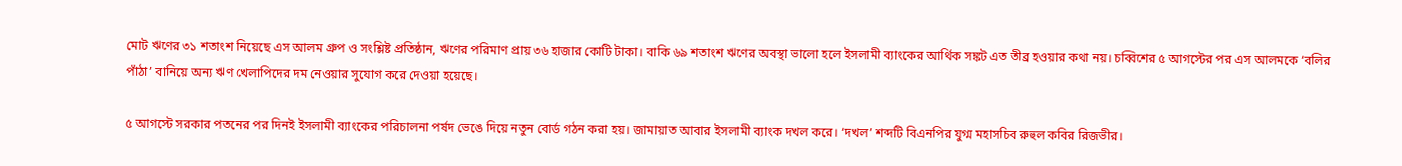মোট ঋণের ৩১ শতাংশ নিয়েছে এস আলম গ্রুপ ও সংশ্লিষ্ট প্রতিষ্ঠান, ঋণের পরিমাণ প্রায় ৩৬ হাজার কোটি টাকা। বাকি ৬৯ শতাংশ ঋণের অবস্থা ভালো হলে ইসলামী ব্যাংকের আর্থিক সঙ্কট এত তীব্র হওয়ার কথা নয়। চব্বিশের ৫ আগস্টের পর এস আলমকে ‘বলির পাঁঠা’ বানিয়ে অন্য ঋণ খেলাপিদের দম নেওয়ার সুযোগ করে দেওয়া হয়েছে।

৫ আগস্টে সরকার পতনের পর দিনই ইসলামী ব্যাংকের পরিচালনা পর্ষদ ভেঙে দিয়ে নতুন বোর্ড গঠন করা হয়। জামায়াত আবার ইসলামী ব্যাংক দখল করে। ‘দখল’ শব্দটি বিএনপির যুগ্ম মহাসচিব রুহুল কবির রিজভীর।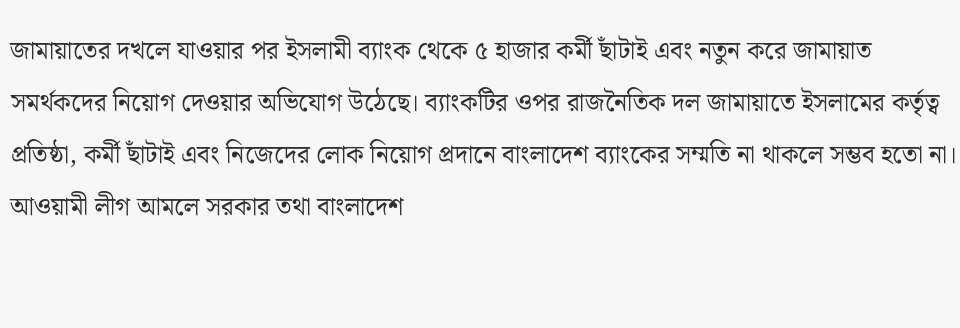জামায়াতের দখলে যাওয়ার পর ইসলামী ব্যাংক থেকে ৫ হাজার কর্মী ছাঁটাই এবং নতুন করে জামায়াত সমর্থকদের নিয়োগ দেওয়ার অভিযোগ উঠেছে। ব্যাংকটির ওপর রাজনৈতিক দল জামায়াতে ইসলামের কর্তৃত্ব প্রতিষ্ঠা, কর্মী ছাঁটাই এবং নিজেদের লোক নিয়োগ প্রদানে বাংলাদেশ ব্যাংকের সম্মতি না থাকলে সম্ভব হতো না। আওয়ামী লীগ আমলে সরকার তথা বাংলাদেশ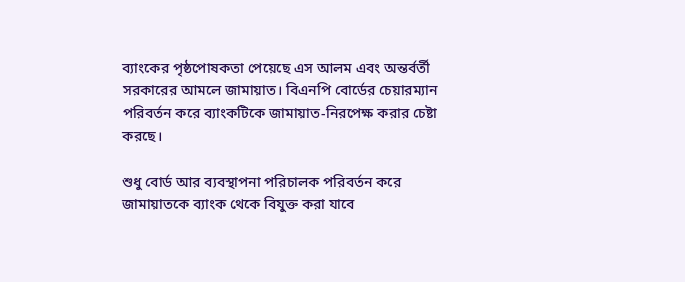ব্যাংকের পৃষ্ঠপোষকতা পেয়েছে এস আলম এবং অন্তর্বর্তী সরকারের আমলে জামায়াত। বিএনপি বোর্ডের চেয়ারম্যান পরিবর্তন করে ব্যাংকটিকে জামায়াত-নিরপেক্ষ করার চেষ্টা করছে।

শুধু বোর্ড আর ব্যবস্থাপনা পরিচালক পরিবর্তন করে জামায়াতকে ব্যাংক থেকে বিযুক্ত করা যাবে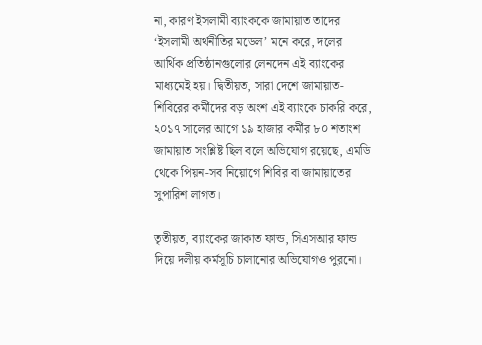না, কারণ ইসলামী ব্যাংককে জামায়াত তাদের ‘ইসলামী অর্থনীতির মডেল’ মনে করে, দলের আর্থিক প্রতিষ্ঠানগুলোর লেনদেন এই ব্যাংকের মাধ্যমেই হয়। দ্বিতীয়ত, সারা দেশে জামায়াত-শিবিরের কর্মীদের বড় অংশ এই ব্যাংকে চাকরি করে, ২০১৭ সালের আগে ১৯ হাজার কর্মীর ৮০ শতাংশ জামায়াত সংশ্লিষ্ট ছিল বলে অভিযোগ রয়েছে, এমডি থেকে পিয়ন-সব নিয়োগে শিবির বা জামায়াতের সুপারিশ লাগত।

তৃতীয়ত, ব্যাংকের জাকাত ফান্ড, সিএসআর ফান্ড দিয়ে দলীয় কর্মসূচি চালানোর অভিযোগও পুরনো।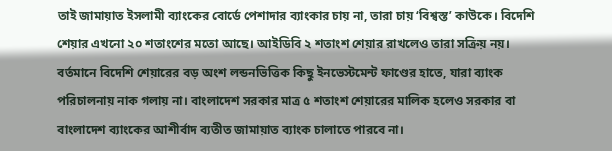তাই জামায়াত ইসলামী ব্যাংকের বোর্ডে পেশাদার ব্যাংকার চায় না, তারা চায় ‘বিশ্বস্ত’ কাউকে। বিদেশি শেয়ার এখনো ২০ শতাংশের মতো আছে। আইডিবি ২ শতাংশ শেয়ার রাখলেও তারা সক্রিয় নয়। বর্তমানে বিদেশি শেয়ারের বড় অংশ লন্ডনভিত্তিক কিছু ইনভেস্টমেন্ট ফাণ্ডের হাতে, যারা ব্যাংক পরিচালনায় নাক গলায় না। বাংলাদেশ সরকার মাত্র ৫ শতাংশ শেয়ারের মালিক হলেও সরকার বা বাংলাদেশ ব্যাংকের আশীর্বাদ ব্যতীত জামায়াত ব্যাংক চালাতে পারবে না।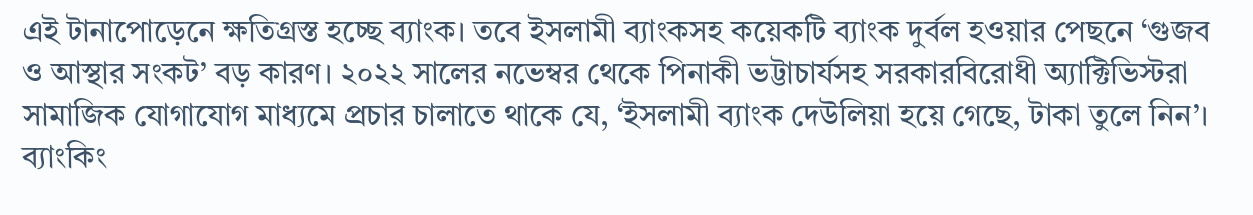এই টানাপোড়েনে ক্ষতিগ্রস্ত হচ্ছে ব্যাংক। তবে ইসলামী ব্যাংকসহ কয়েকটি ব্যাংক দুর্বল হওয়ার পেছনে ‘গুজব ও আস্থার সংকট’ বড় কারণ। ২০২২ সালের নভেম্বর থেকে পিনাকী ভট্টাচার্যসহ সরকারবিরোধী অ্যাক্টিভিস্টরা সামাজিক যোগাযোগ মাধ্যমে প্রচার চালাতে থাকে যে, ‘ইসলামী ব্যাংক দেউলিয়া হয়ে গেছে, টাকা তুলে নিন’। ব্যাংকিং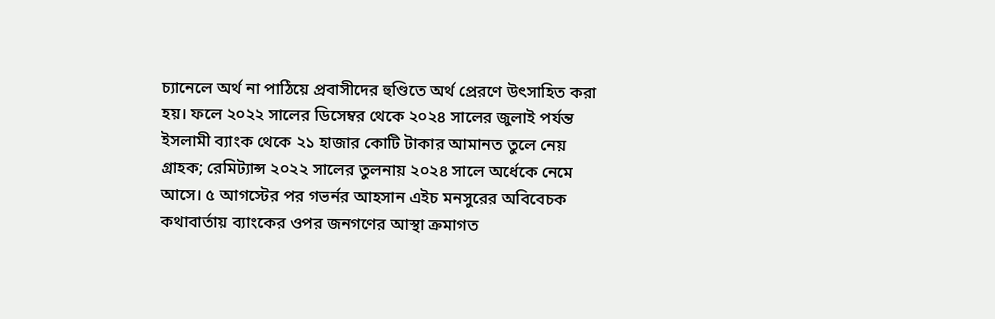চ্যানেলে অর্থ না পাঠিয়ে প্রবাসীদের হুণ্ডিতে অর্থ প্রেরণে উৎসাহিত করা হয়। ফলে ২০২২ সালের ডিসেম্বর থেকে ২০২৪ সালের জুলাই পর্যন্ত ইসলামী ব্যাংক থেকে ২১ হাজার কোটি টাকার আমানত তুলে নেয় গ্রাহক; রেমিট্যান্স ২০২২ সালের তুলনায় ২০২৪ সালে অর্ধেকে নেমে আসে। ৫ আগস্টের পর গভর্নর আহসান এইচ মনসুরের অবিবেচক কথাবার্তায় ব্যাংকের ওপর জনগণের আস্থা ক্রমাগত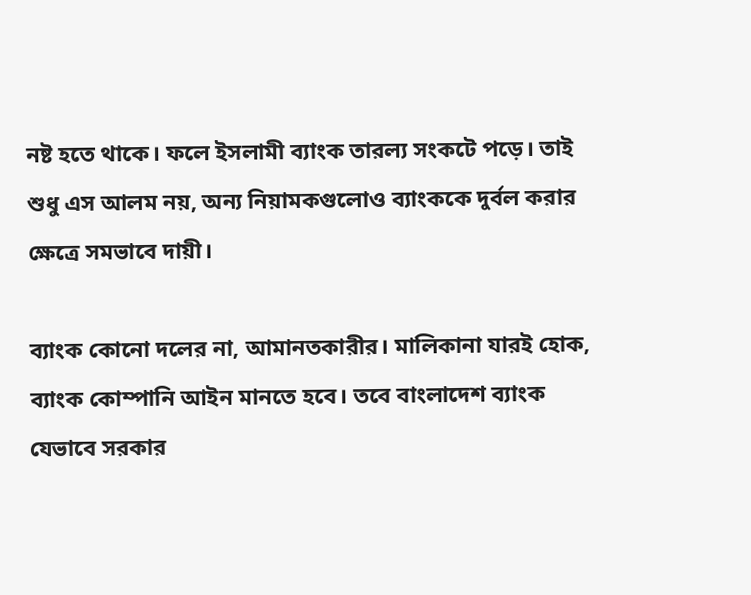নষ্ট হতে থাকে। ফলে ইসলামী ব্যাংক তারল্য সংকটে পড়ে। তাই শুধু এস আলম নয়, অন্য নিয়ামকগুলোও ব্যাংককে দুর্বল করার ক্ষেত্রে সমভাবে দায়ী।

ব্যাংক কোনো দলের না, আমানতকারীর। মালিকানা যারই হোক, ব্যাংক কোম্পানি আইন মানতে হবে। তবে বাংলাদেশ ব্যাংক যেভাবে সরকার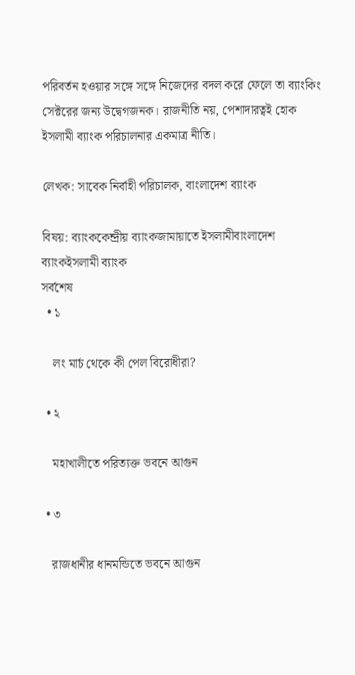পরিবর্তন হওয়ার সঙ্গে সঙ্গে নিজেদের বদল করে ফেলে তা ব্যাংকিং সেক্টরের জন্য উদ্বেগজনক। রাজনীতি নয়, পেশাদারত্বই হোক ইসলামী ব্যাংক পরিচালনার একমাত্র নীতি।

লেখক: সাবেক নির্বাহী পরিচালক, বাংলাদেশ ব্যাংক

বিষয়: ব্যাংককেন্দ্রীয় ব্যাংকজামায়াতে ইসলামীবাংলাদেশ ব্যাংকইসলামী ব্যাংক
সর্বশেষ
  • ১

    লং মার্চ থেকে কী পেল বিরোধীরা?

  • ২

    মহাখালীতে পরিত্যক্ত ভবনে আগুন

  • ৩

    রাজধানীর ধানমন্ডিতে ভবনে আগুন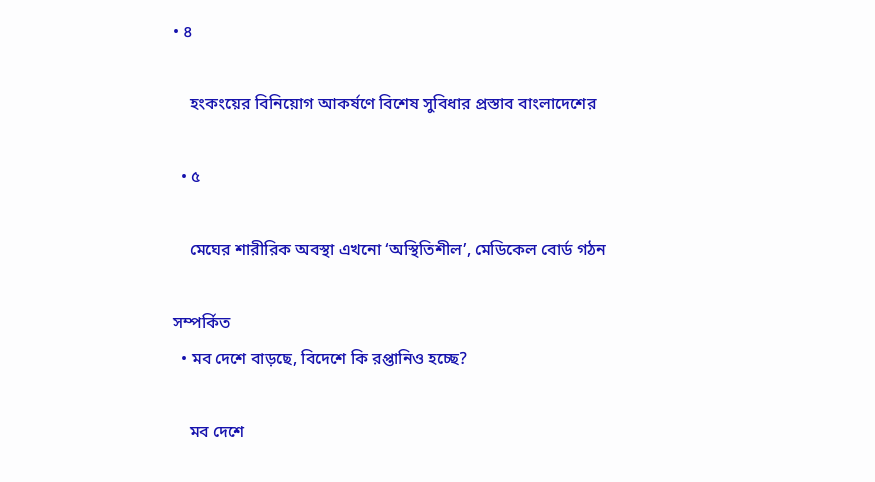• ৪

    হংকংয়ের বিনিয়োগ আকর্ষণে বিশেষ সুবিধার প্রস্তাব বাংলাদেশের

  • ৫

    মেঘের শারীরিক অবস্থা এখনো ‘অস্থিতিশীল’, মেডিকেল বোর্ড গঠন

সম্পর্কিত
  • মব দেশে বাড়ছে, বিদেশে কি রপ্তানিও হচ্ছে?

    মব দেশে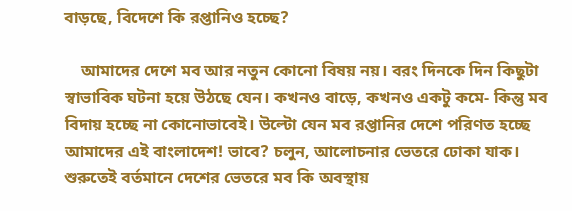বাড়ছে, বিদেশে কি রপ্তানিও হচ্ছে?

    আমাদের দেশে মব আর নতুন কোনো বিষয় নয়। বরং দিনকে দিন কিছুটা স্বাভাবিক ঘটনা হয়ে উঠছে যেন। কখনও বাড়ে, কখনও একটু কমে- কিন্তু মব বিদায় হচ্ছে না কোনোভাবেই। উল্টো যেন মব রপ্তানির দেশে পরিণত হচ্ছে আমাদের এই বাংলাদেশ! ভাবে? চলুন, আলোচনার ভেতরে ঢোকা যাক। শুরুতেই বর্তমানে দেশের ভেতরে মব কি অবস্থায়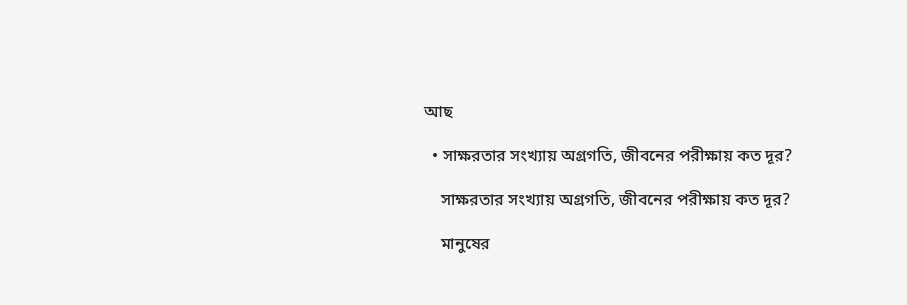আছ

  • সাক্ষরতার সংখ্যায় অগ্রগতি, জীবনের পরীক্ষায় কত দূর?

    সাক্ষরতার সংখ্যায় অগ্রগতি, জীবনের পরীক্ষায় কত দূর?

    মানুষের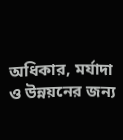অধিকার, মর্যাদা ও উন্নয়নের জন্য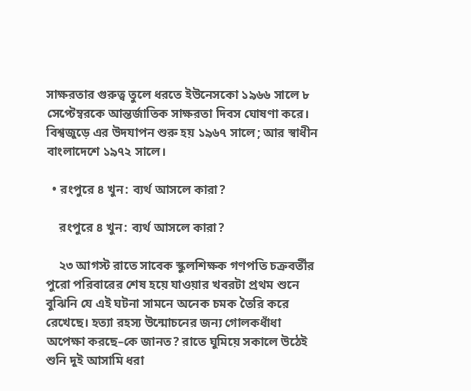সাক্ষরতার গুরুত্ব তুলে ধরতে ইউনেসকো ১৯৬৬ সালে ৮ সেপ্টেম্বরকে আন্তর্জাতিক সাক্ষরতা দিবস ঘোষণা করে। বিশ্বজুড়ে এর উদযাপন শুরু হয় ১৯৬৭ সালে; আর স্বাধীন বাংলাদেশে ১৯৭২ সালে।

  • রংপুরে ৪ খুন: ব্যর্থ আসলে কারা?

    রংপুরে ৪ খুন: ব্যর্থ আসলে কারা?

    ২৩ আগস্ট রাতে সাবেক স্কুলশিক্ষক গণপতি চক্রবর্তীর পুরো পরিবারের শেষ হয়ে যাওয়ার খবরটা প্রথম শুনে বুঝিনি যে এই ঘটনা সামনে অনেক চমক তৈরি করে রেখেছে। হত্যা রহস্য উন্মোচনের জন্য গোলকধাঁধা অপেক্ষা করছে–কে জানত? রাতে ঘুমিয়ে সকালে উঠেই শুনি দুই আসামি ধরা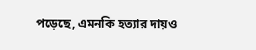পড়েছে, এমনকি হত্যার দায়ও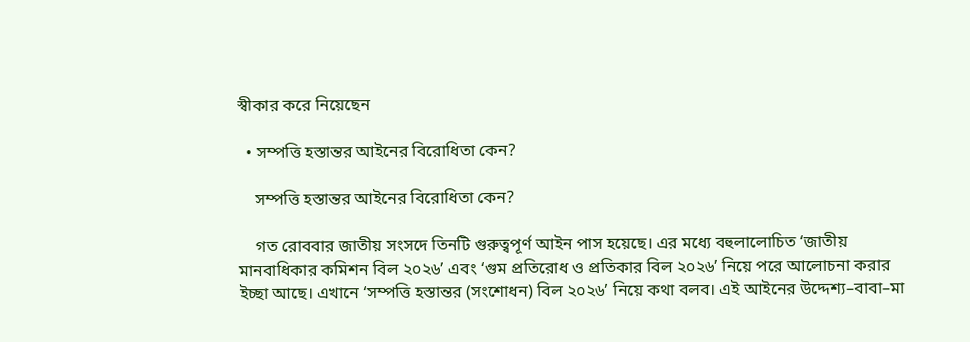স্বীকার করে নিয়েছেন

  • সম্পত্তি হস্তান্তর আইনের বিরোধিতা কেন?

    সম্পত্তি হস্তান্তর আইনের বিরোধিতা কেন?

    গত রোববার জাতীয় সংসদে তিনটি গুরুত্বপূর্ণ আইন পাস হয়েছে। এর মধ্যে বহুলালোচিত ‘জাতীয় মানবাধিকার কমিশন বিল ২০২৬’ এবং ‘গুম প্রতিরোধ ও প্রতিকার বিল ২০২৬’ নিয়ে পরে আলোচনা করার ইচ্ছা আছে। এখানে ‘সম্পত্তি হস্তান্তর (সংশোধন) বিল ২০২৬’ নিয়ে কথা বলব। এই আইনের উদ্দেশ্য–বাবা–মা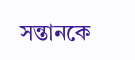সন্তানকে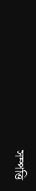সম্পত্তি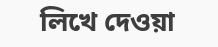লিখে দেওয়া